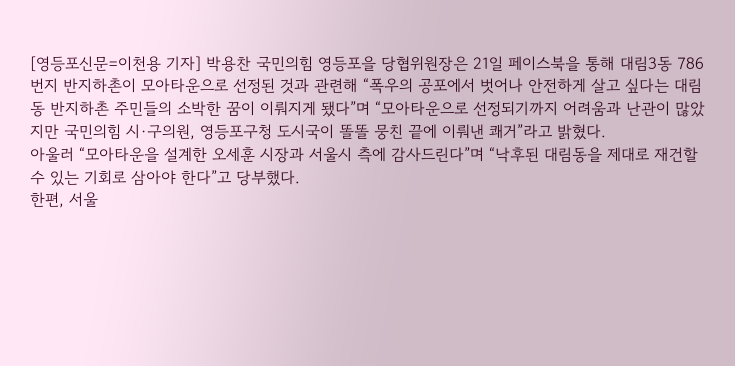[영등포신문=이천용 기자] 박용찬 국민의힘 영등포을 당협위원장은 21일 페이스북을 통해 대림3동 786번지 반지하촌이 모아타운으로 선정된 것과 관련해 “폭우의 공포에서 벗어나 안전하게 살고 싶다는 대림동 반지하촌 주민들의 소박한 꿈이 이뤄지게 됐다”며 “모아타운으로 선정되기까지 어려움과 난관이 많았지만 국민의힘 시·구의원, 영등포구청 도시국이 똘똘 뭉친 끝에 이뤄낸 쾌거”라고 밝혔다.
아울러 “모아타운을 설계한 오세훈 시장과 서울시 측에 감사드린다”며 “낙후된 대림동을 제대로 재건할 수 있는 기회로 삼아야 한다”고 당부했다.
한편, 서울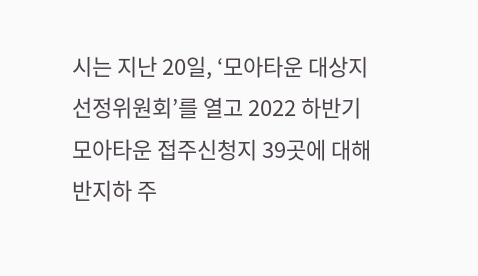시는 지난 20일, ‘모아타운 대상지 선정위원회’를 열고 2022 하반기 모아타운 접주신청지 39곳에 대해 반지하 주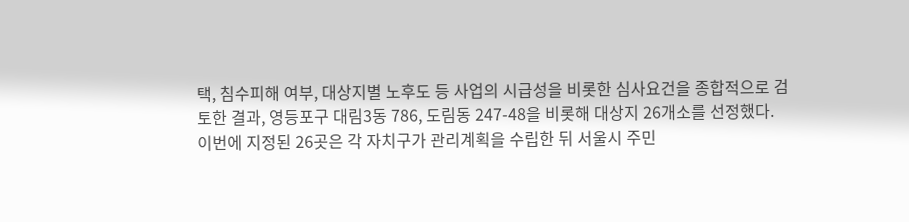택, 침수피해 여부, 대상지별 노후도 등 사업의 시급성을 비롯한 심사요건을 종합적으로 검토한 결과, 영등포구 대림3동 786, 도림동 247-48을 비롯해 대상지 26개소를 선정했다.
이번에 지정된 26곳은 각 자치구가 관리계획을 수립한 뒤 서울시 주민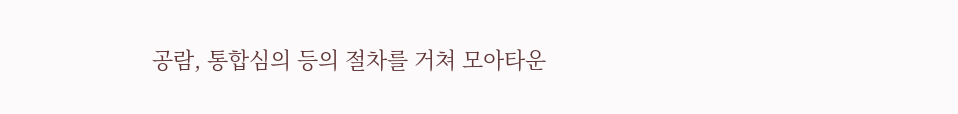공람, 통합심의 등의 절차를 거쳐 모아타운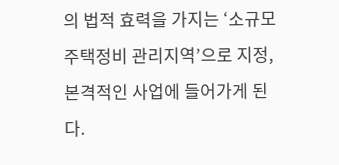의 법적 효력을 가지는 ‘소규모주택정비 관리지역’으로 지정, 본격적인 사업에 들어가게 된다.